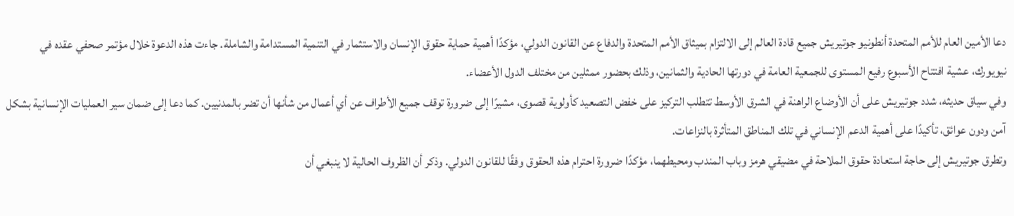دعا الأمين العام للأمم المتحدة أنطونيو جوتيريش جميع قادة العالم إلى الالتزام بميثاق الأمم المتحدة والدفاع عن القانون الدولي، مؤكدًا أهمية حماية حقوق الإنسان والاستثمار في التنمية المستدامة والشاملة. جاءت هذه الدعوة خلال مؤتمر صحفي عقده في نيويورك، عشية افتتاح الأسبوع رفيع المستوى للجمعية العامة في دورتها الحادية والثمانين، وذلك بحضور ممثلين من مختلف الدول الأعضاء.
وفي سياق حديثه، شدد جوتيريش على أن الأوضاع الراهنة في الشرق الأوسط تتطلب التركيز على خفض التصعيد كأولوية قصوى، مشيرًا إلى ضرورة توقف جميع الأطراف عن أي أعمال من شأنها أن تضر بالمدنيين. كما دعا إلى ضمان سير العمليات الإنسانية بشكل آمن ودون عوائق، تأكيدًا على أهمية الدعم الإنساني في تلك المناطق المتأثرة بالنزاعات.
وتطرق جوتيريش إلى حاجة استعادة حقوق الملاحة في مضيقي هرمز وباب المندب ومحيطهما، مؤكدًا ضرورة احترام هذه الحقوق وفقًا للقانون الدولي. وذكر أن الظروف الحالية لا ينبغي أن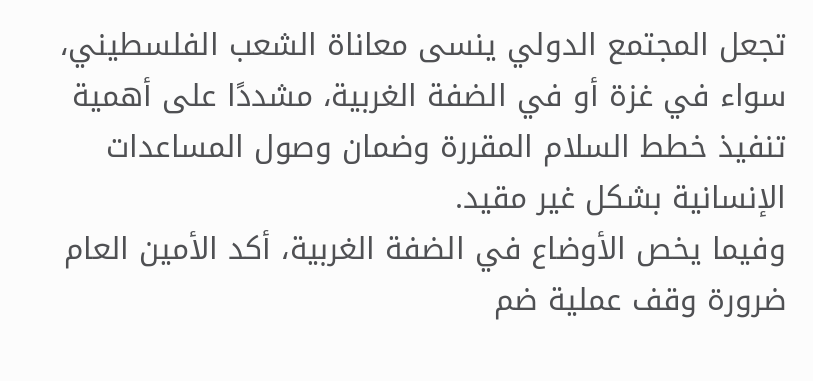تجعل المجتمع الدولي ينسى معاناة الشعب الفلسطيني، سواء في غزة أو في الضفة الغربية، مشددًا على أهمية تنفيذ خطط السلام المقررة وضمان وصول المساعدات الإنسانية بشكل غير مقيد.
وفيما يخص الأوضاع في الضفة الغربية، أكد الأمين العام ضرورة وقف عملية ضم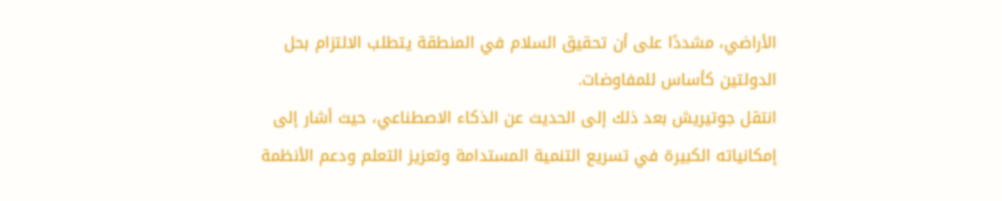الأراضي، مشددًا على أن تحقيق السلام في المنطقة يتطلب الالتزام بحل الدولتين كأساس للمفاوضات.
انتقل جوتيريش بعد ذلك إلى الحديث عن الذكاء الاصطناعي، حيث أشار إلى إمكانياته الكبيرة في تسريع التنمية المستدامة وتعزيز التعلم ودعم الأنظمة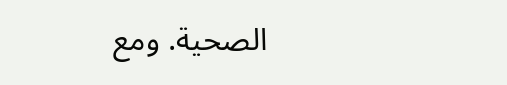الصحية. ومع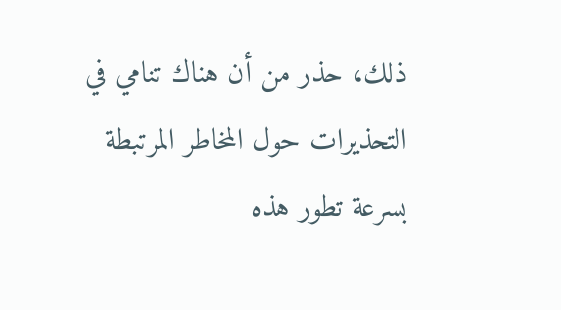ذلك، حذر من أن هناك تنامي في التحذيرات حول المخاطر المرتبطة بسرعة تطور هذه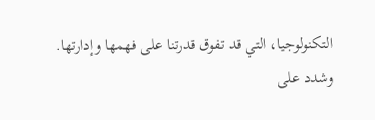التكنولوجيا، التي قد تفوق قدرتنا على فهمها وإدارتها.
وشدد على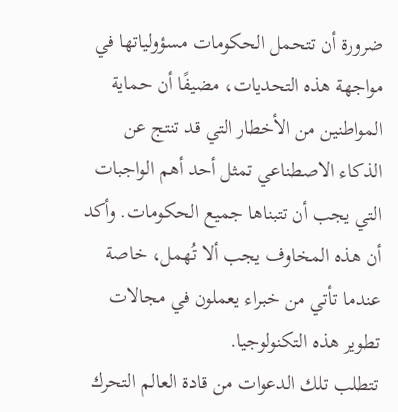ضرورة أن تتحمل الحكومات مسؤولياتها في مواجهة هذه التحديات، مضيفًا أن حماية المواطنين من الأخطار التي قد تنتج عن الذكاء الاصطناعي تمثل أحد أهم الواجبات التي يجب أن تتبناها جميع الحكومات. وأكد أن هذه المخاوف يجب ألا تُهمل، خاصة عندما تأتي من خبراء يعملون في مجالات تطوير هذه التكنولوجيا.
تتطلب تلك الدعوات من قادة العالم التحرك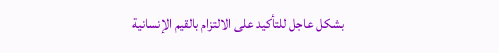بشكل عاجل للتأكيد على الالتزام بالقيم الإنسانية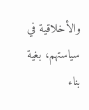والأخلاقية في سياستهم، بغية بناء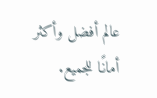عالم أفضل وأكثر أمانًا للجميع.